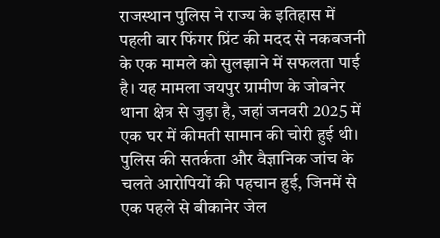राजस्थान पुलिस ने राज्य के इतिहास में पहली बार फिंगर प्रिंट की मदद से नकबजनी के एक मामले को सुलझाने में सफलता पाई है। यह मामला जयपुर ग्रामीण के जोबनेर थाना क्षेत्र से जुड़ा है, जहां जनवरी 2025 में एक घर में कीमती सामान की चोरी हुई थी। पुलिस की सतर्कता और वैज्ञानिक जांच के चलते आरोपियों की पहचान हुई, जिनमें से एक पहले से बीकानेर जेल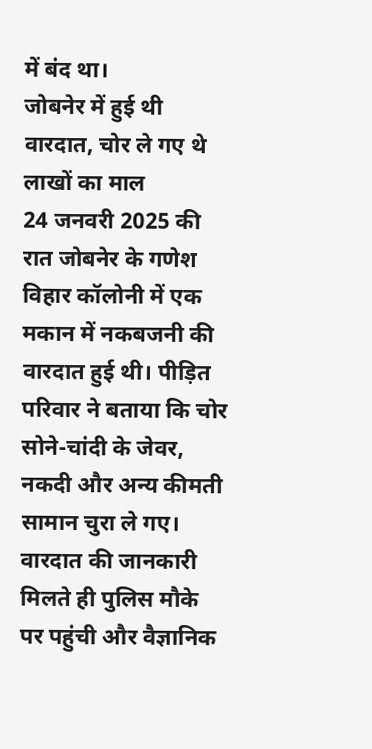में बंद था।
जोबनेर में हुई थी वारदात, चोर ले गए थे लाखों का माल
24 जनवरी 2025 की रात जोबनेर के गणेश विहार कॉलोनी में एक मकान में नकबजनी की वारदात हुई थी। पीड़ित परिवार ने बताया कि चोर सोने-चांदी के जेवर, नकदी और अन्य कीमती सामान चुरा ले गए। वारदात की जानकारी मिलते ही पुलिस मौके पर पहुंची और वैज्ञानिक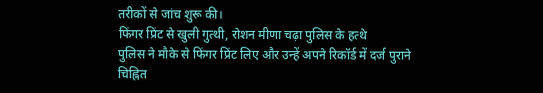तरीकों से जांच शुरू की।
फिंगर प्रिंट से खुली गुत्थी, रोशन मीणा चढ़ा पुलिस के हत्थे
पुलिस ने मौके से फिंगर प्रिंट लिए और उन्हें अपने रिकॉर्ड में दर्ज पुराने चिह्नित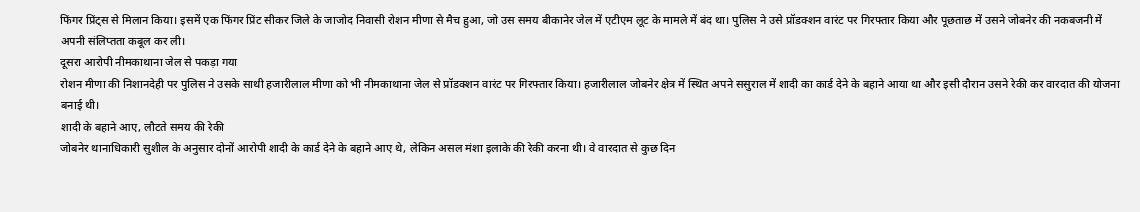फिंगर प्रिंट्स से मिलान किया। इसमें एक फिंगर प्रिंट सीकर जिले के जाजोद निवासी रोशन मीणा से मैच हुआ, जो उस समय बीकानेर जेल में एटीएम लूट के मामले में बंद था। पुलिस ने उसे प्रॉडक्शन वारंट पर गिरफ्तार किया और पूछताछ में उसने जोबनेर की नकबजनी में अपनी संलिप्तता कबूल कर ली।
दूसरा आरोपी नीमकाथाना जेल से पकड़ा गया
रोशन मीणा की निशानदेही पर पुलिस ने उसके साथी हजारीलाल मीणा को भी नीमकाथाना जेल से प्रॉडक्शन वारंट पर गिरफ्तार किया। हजारीलाल जोबनेर क्षेत्र में स्थित अपने ससुराल में शादी का कार्ड देने के बहाने आया था और इसी दौरान उसने रेकी कर वारदात की योजना बनाई थी।
शादी के बहाने आए, लौटते समय की रेकी
जोबनेर थानाधिकारी सुशील के अनुसार दोनों आरोपी शादी के कार्ड देने के बहाने आए थे, लेकिन असल मंशा इलाके की रेकी करना थी। वे वारदात से कुछ दिन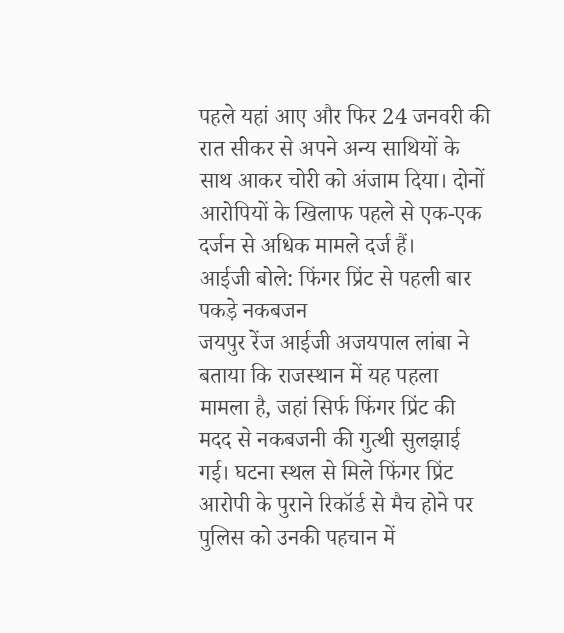पहले यहां आए और फिर 24 जनवरी की रात सीकर से अपने अन्य साथियों के साथ आकर चोरी को अंजाम दिया। दोनों आरोपियों के खिलाफ पहले से एक-एक दर्जन से अधिक मामले दर्ज हैं।
आईजी बोले: फिंगर प्रिंट से पहली बार पकड़े नकबजन
जयपुर रेंज आईजी अजयपाल लांबा ने बताया कि राजस्थान में यह पहला मामला है, जहां सिर्फ फिंगर प्रिंट की मदद से नकबजनी की गुत्थी सुलझाई गई। घटना स्थल से मिले फिंगर प्रिंट आरोपी के पुराने रिकॉर्ड से मैच होने पर पुलिस को उनकी पहचान में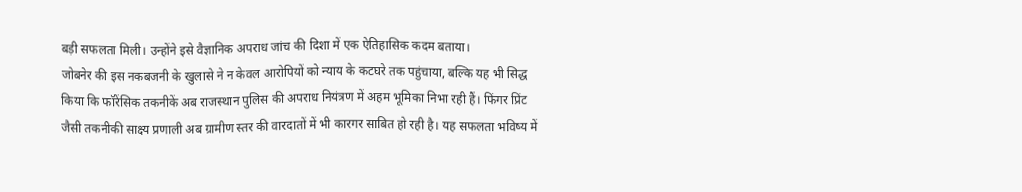बड़ी सफलता मिली। उन्होंने इसे वैज्ञानिक अपराध जांच की दिशा में एक ऐतिहासिक कदम बताया।
जोबनेर की इस नकबजनी के खुलासे ने न केवल आरोपियों को न्याय के कटघरे तक पहुंचाया, बल्कि यह भी सिद्ध किया कि फॉरेंसिक तकनीकें अब राजस्थान पुलिस की अपराध नियंत्रण में अहम भूमिका निभा रही हैं। फिंगर प्रिंट जैसी तकनीकी साक्ष्य प्रणाली अब ग्रामीण स्तर की वारदातों में भी कारगर साबित हो रही है। यह सफलता भविष्य में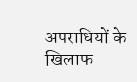अपराधियों के खिलाफ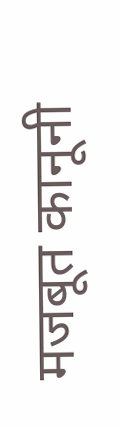मजबूत कानूनी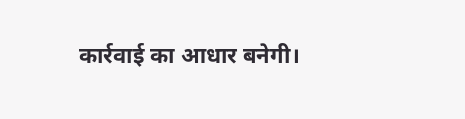कार्रवाई का आधार बनेगी।